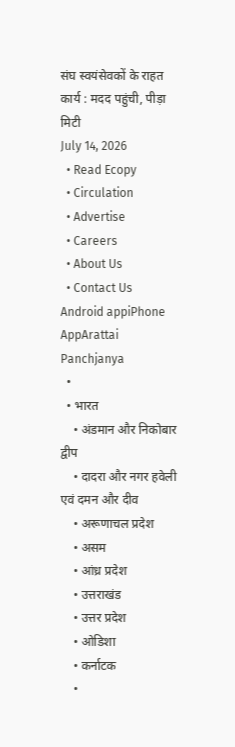संघ स्वयंसेवकों के राहत कार्य : मदद पहुंची, पीड़ा मिटी
July 14, 2026
  • Read Ecopy
  • Circulation
  • Advertise
  • Careers
  • About Us
  • Contact Us
Android appiPhone AppArattai
Panchjanya
  •
  • भारत
    • अंडमान और निकोबार द्वीप
    • दादरा और नगर हवेली एवं दमन और दीव
    • अरूणाचल प्रदेश
    • असम
    • आंध्र प्रदेश
    • उत्तराखंड
    • उत्तर प्रदेश
    • ओडिशा
    • कर्नाटक
    •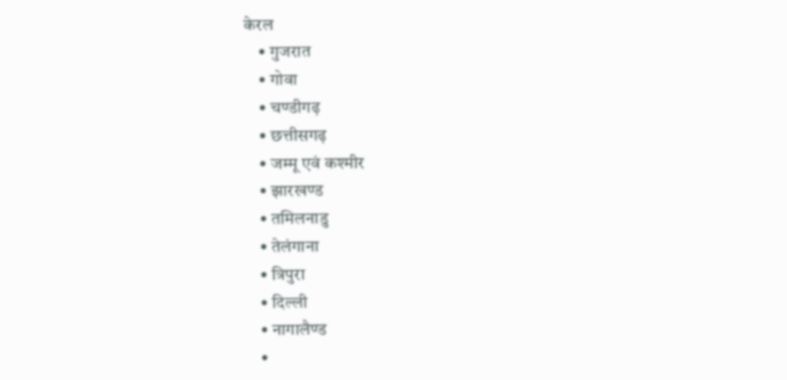केरल
    • गुजरात
    • गोवा
    • चण्‍डीगढ़
    • छत्तीसगढ़
    • जम्‍मू एवं कश्‍मीर
    • झारखण्‍ड
    • तमिलनाडु
    • तेलंगाना
    • त्रिपुरा
    • दिल्ली
    • नागालैण्‍ड
    •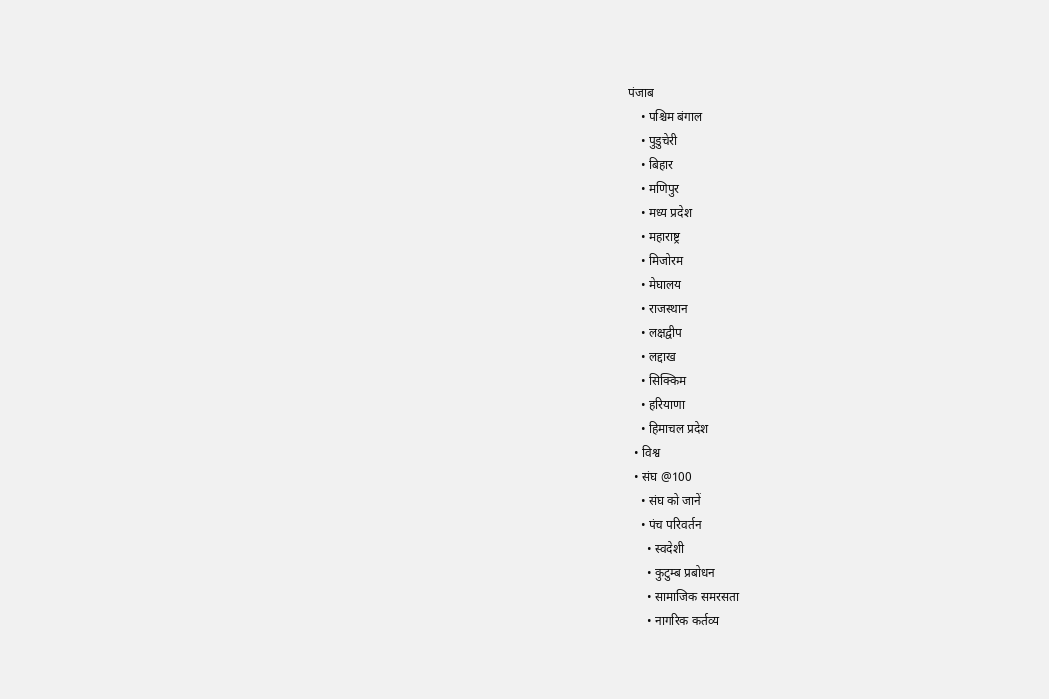पंजाब
    • पश्चिम बंगाल
    • पुडुचेरी
    • बिहार
    • मणिपुर
    • मध्य प्रदेश
    • महाराष्ट्र
    • मिजोरम
    • मेघालय
    • राजस्थान
    • लक्षद्वीप
    • लद्दाख
    • सिक्किम
    • हरियाणा
    • हिमाचल प्रदेश
  • विश्व
  • संघ @100
    • संघ को जानें
    • पंच परिवर्तन
      • स्वदेशी
      • कुटुम्ब प्रबोधन
      • सामाजिक समरसता
      • नागरिक कर्तव्य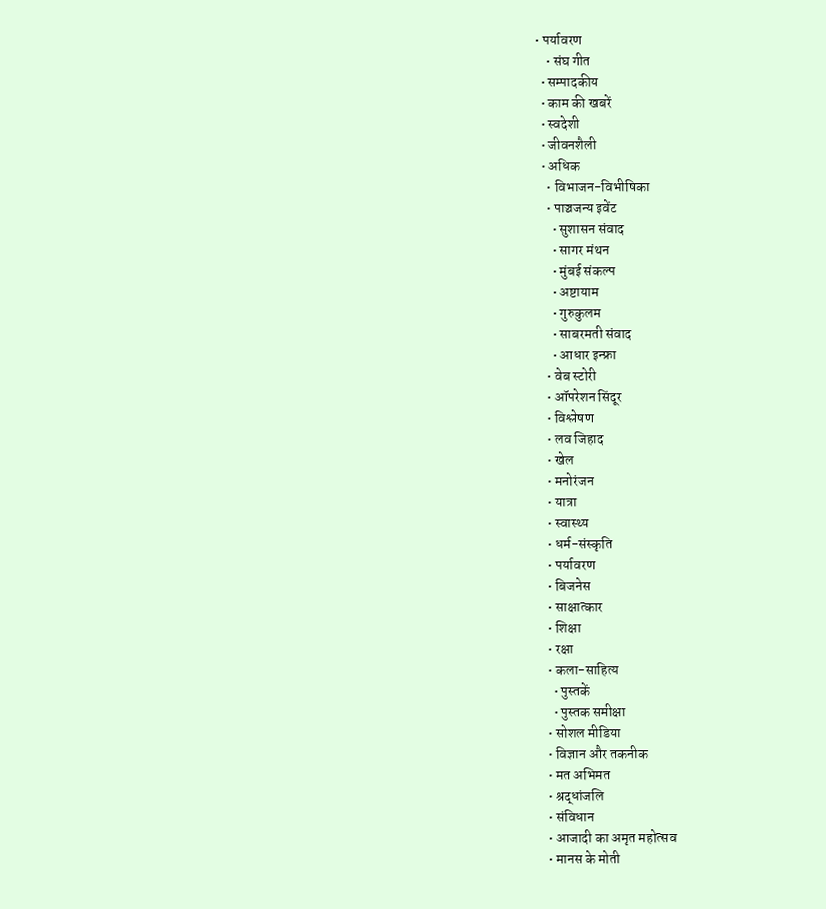• पर्यावरण
    • संघ गीत
  • सम्पादकीय
  • काम की खबरें
  • स्वदेशी
  • जीवनशैली
  • अधिक
    • विभाजन-विभीषिका
    • पाञ्चजन्य इवेंट
      • सुशासन संवाद
      • सागर मंथन
      • मुंबई संकल्प
      • अष्टायाम
      • गुरुकुलम
      • साबरमती संवाद
      • आधार इन्फ्रा
    • वेब स्टोरी
    • ऑपरेशन सिंदूर
    • विश्लेषण
    • लव जिहाद
    • खेल
    • मनोरंजन
    • यात्रा
    • स्वास्थ्य
    • धर्म-संस्कृति
    • पर्यावरण
    • बिजनेस
    • साक्षात्कार
    • शिक्षा
    • रक्षा
    • कला-साहित्य
      • पुस्तकें
      • पुस्तक समीक्षा
    • सोशल मीडिया
    • विज्ञान और तकनीक
    • मत अभिमत
    • श्रद्धांजलि
    • संविधान
    • आजादी का अमृत महोत्सव
    • मानस के मोती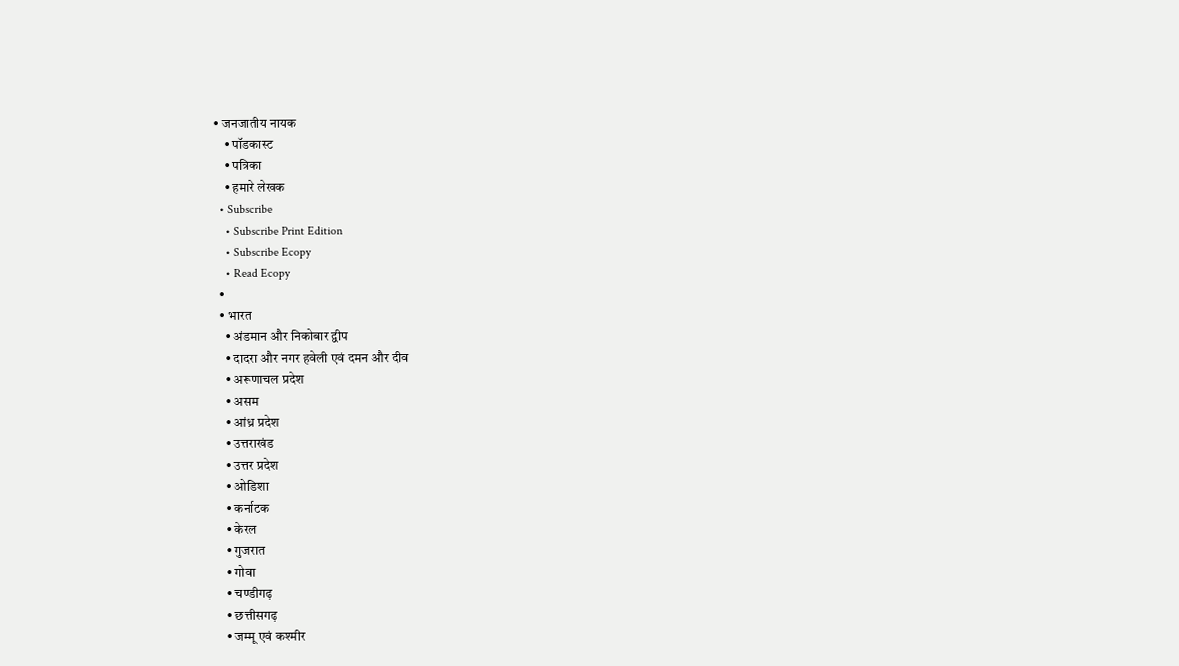• जनजातीय नायक
    • पॉडकास्ट
    • पत्रिका
    • हमारे लेखक
  • Subscribe
    • Subscribe Print Edition
    • Subscribe Ecopy
    • Read Ecopy
  •
  • भारत
    • अंडमान और निकोबार द्वीप
    • दादरा और नगर हवेली एवं दमन और दीव
    • अरूणाचल प्रदेश
    • असम
    • आंध्र प्रदेश
    • उत्तराखंड
    • उत्तर प्रदेश
    • ओडिशा
    • कर्नाटक
    • केरल
    • गुजरात
    • गोवा
    • चण्‍डीगढ़
    • छत्तीसगढ़
    • जम्‍मू एवं कश्‍मीर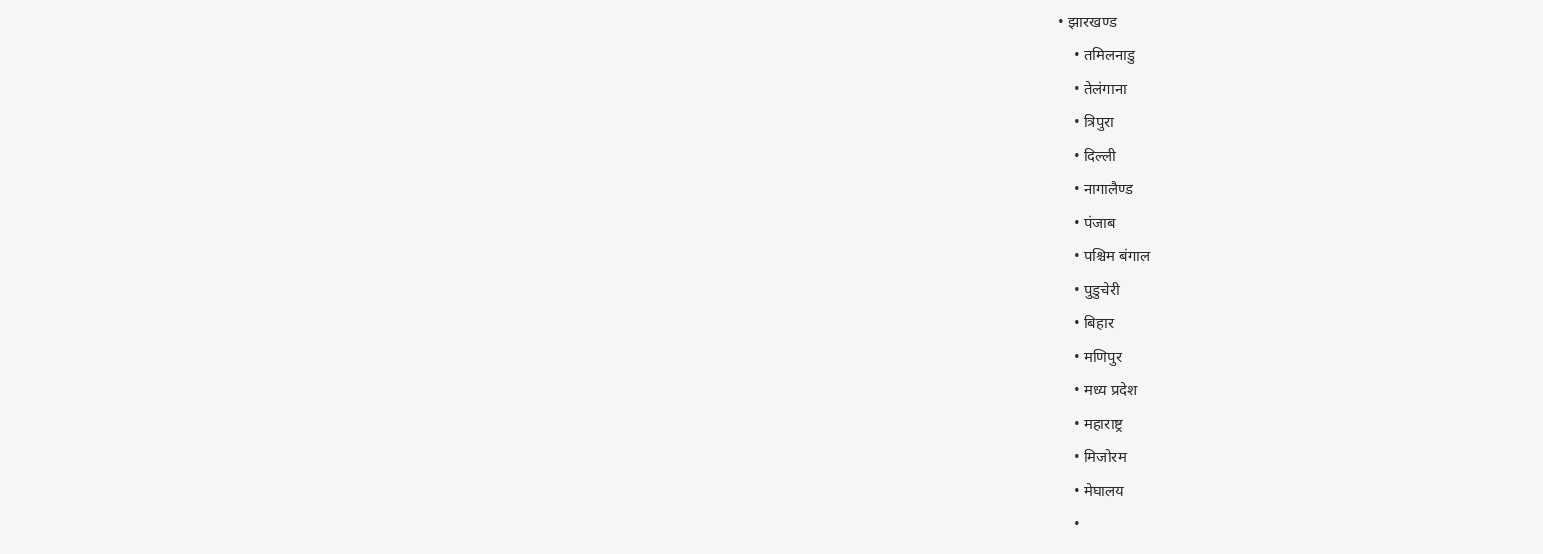• झारखण्‍ड
    • तमिलनाडु
    • तेलंगाना
    • त्रिपुरा
    • दिल्ली
    • नागालैण्‍ड
    • पंजाब
    • पश्चिम बंगाल
    • पुडुचेरी
    • बिहार
    • मणिपुर
    • मध्य प्रदेश
    • महाराष्ट्र
    • मिजोरम
    • मेघालय
    •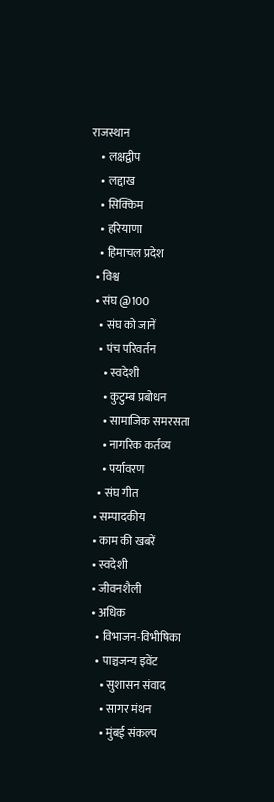राजस्थान
    • लक्षद्वीप
    • लद्दाख
    • सिक्किम
    • हरियाणा
    • हिमाचल प्रदेश
  • विश्व
  • संघ @100
    • संघ को जानें
    • पंच परिवर्तन
      • स्वदेशी
      • कुटुम्ब प्रबोधन
      • सामाजिक समरसता
      • नागरिक कर्तव्य
      • पर्यावरण
    • संघ गीत
  • सम्पादकीय
  • काम की खबरें
  • स्वदेशी
  • जीवनशैली
  • अधिक
    • विभाजन-विभीषिका
    • पाञ्चजन्य इवेंट
      • सुशासन संवाद
      • सागर मंथन
      • मुंबई संकल्प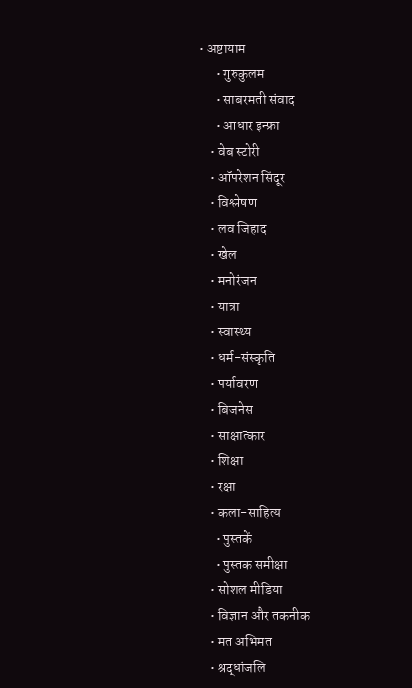• अष्टायाम
      • गुरुकुलम
      • साबरमती संवाद
      • आधार इन्फ्रा
    • वेब स्टोरी
    • ऑपरेशन सिंदूर
    • विश्लेषण
    • लव जिहाद
    • खेल
    • मनोरंजन
    • यात्रा
    • स्वास्थ्य
    • धर्म-संस्कृति
    • पर्यावरण
    • बिजनेस
    • साक्षात्कार
    • शिक्षा
    • रक्षा
    • कला-साहित्य
      • पुस्तकें
      • पुस्तक समीक्षा
    • सोशल मीडिया
    • विज्ञान और तकनीक
    • मत अभिमत
    • श्रद्धांजलि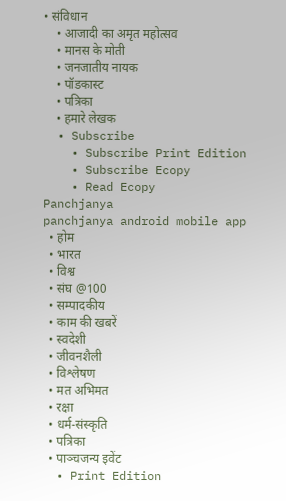• संविधान
    • आजादी का अमृत महोत्सव
    • मानस के मोती
    • जनजातीय नायक
    • पॉडकास्ट
    • पत्रिका
    • हमारे लेखक
  • Subscribe
    • Subscribe Print Edition
    • Subscribe Ecopy
    • Read Ecopy
Panchjanya
panchjanya android mobile app
  • होम
  • भारत
  • विश्व
  • संघ @100
  • सम्पादकीय
  • काम की खबरें
  • स्वदेशी
  • जीवनशैली
  • विश्लेषण
  • मत अभिमत
  • रक्षा
  • धर्म-संस्कृति
  • पत्रिका
  • पाञ्चजन्य इवेंट
  • Print Edition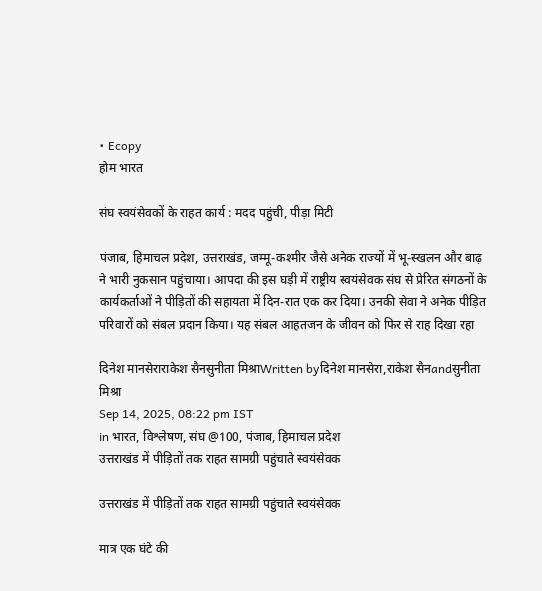• Ecopy
होम भारत

संघ स्वयंसेवकों के राहत कार्य : मदद पहुंची, पीड़ा मिटी

पंजाब, हिमाचल प्रदेश, उत्तराखंड, जम्मू-कश्मीर जैसे अनेक राज्यों में भू-स्खलन और बाढ़ ने भारी नुकसान पहुंचाया। आपदा की इस घड़ी में राष्ट्रीय स्वयंसेवक संघ से प्रेरित संगठनों के कार्यकर्ताओं ने पीड़ितों की सहायता में दिन-रात एक कर दिया। उनकी सेवा ने अनेक पीड़ित परिवारों को संबल प्रदान किया। यह संबल आहतजन के जीवन को फिर से राह दिखा रहा

दिनेश मानसेराराकेश सैनसुनीता मिश्राWritten byदिनेश मानसेरा,राकेश सैनandसुनीता मिश्रा
Sep 14, 2025, 08:22 pm IST
in भारत, विश्लेषण, संघ @100, पंजाब, हिमाचल प्रदेश
उत्तराखंड में पीड़ितों तक राहत सामग्री पहुंचाते स्वयंसेवक

उत्तराखंड में पीड़ितों तक राहत सामग्री पहुंचाते स्वयंसेवक

मात्र एक घंटे की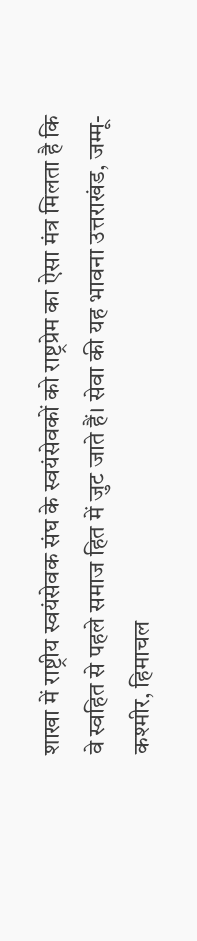शाखा में राष्ट्रीय स्वयंसेवक संघ के स्वयंसेवकों को राष्ट्रप्रेम का ऐसा मंत्र मिलता है कि वे स्वहित से पहले समाज हित में जुट जाते हैं। सेवा की यह भावना उत्तराखंड, जम्मू-कश्मीर, हिमाचल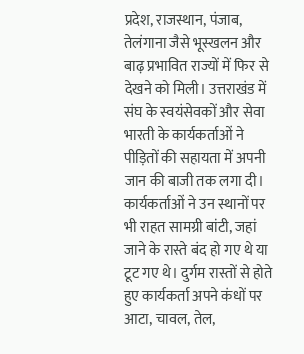प्रदेश, राजस्थान, पंजाब, तेलंगाना जैसे भूस्खलन और बाढ़ प्रभावित राज्यों में फिर से देखने को मिली। उत्तराखंड में संघ के स्वयंसेवकों और सेवा भारती के कार्यकर्ताओं ने पीड़ितों की सहायता में अपनी जान की बाजी तक लगा दी। कार्यकर्ताओं ने उन स्थानों पर भी राहत सामग्री बांटी, जहां जाने के रास्ते बंद हो गए थे या टूट गए थे। दुर्गम रास्तों से होते हुए कार्यकर्ता अपने कंधों पर आटा, चावल, तेल,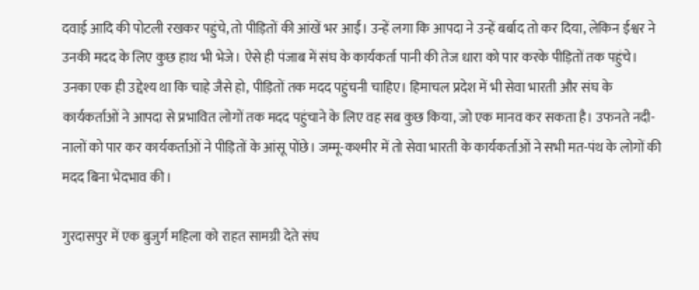दवाई आदि की पोटली रखकर पहुंचे, तो पीड़ितों की आंखें भर आईं। उन्हें लगा कि आपदा ने उन्हें बर्बाद तो कर दिया, लेकिन ईश्वर ने उनकी मदद के लिए कुछ हाथ भी भेजे। ऐसे ही पंजाब में संघ के कार्यकर्ता पानी की तेज धारा को पार करके पीड़ितों तक पहुंचे। उनका एक ही उद्देश्य था कि चाहे जैसे हो, पीड़ितों तक मदद पहुंचनी चाहिए। हिमाचल प्रदेश में भी सेवा भारती और संघ के कार्यकर्ताओं ने आपदा से प्रभावित लोगों तक मदद पहुंचाने के लिए वह सब कुछ किया, जो एक मानव कर सकता है। उफनते नदी-नालों को पार कर कार्यकर्ताओं ने पीड़ितों के आंसू पोंछे। जम्मू-कश्मीर में तो सेवा भारती के कार्यकर्ताओं ने सभी मत-पंथ के लोगों की मदद बिना भेदभाव की।

गुरदासपुर में एक बुजुर्ग महिला को राहत सामग्री देते संघ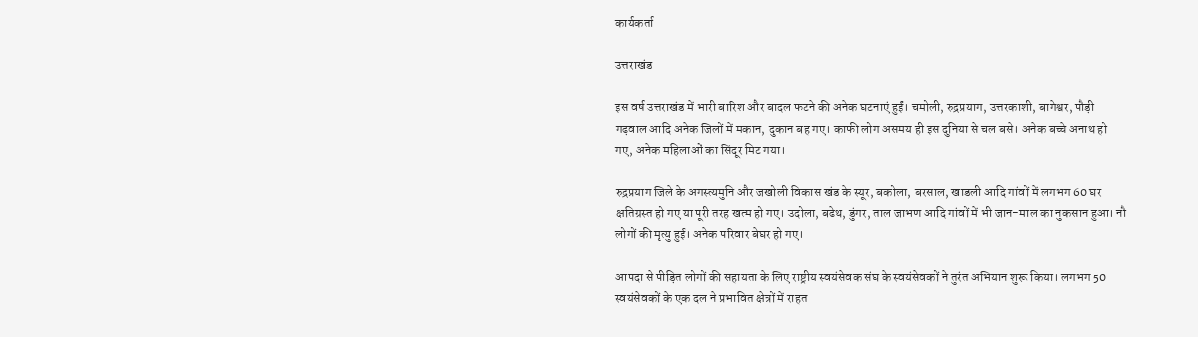कार्यकर्ता

उत्तराखंड

इस वर्ष उत्तराखंड में भारी बारिश और बादल फटने की अनेक घटनाएं हुईं। चमोली, रुद्रप्रयाग, उत्तरकाशी, बागेश्वर, पौड़ी गढ़वाल आदि अनेक जिलों में मकान, दुकान बह गए। काफी लोग असमय ही इस दुनिया से चल बसे। अनेक बच्चे अनाथ हो गए, अनेक महिलाओं का सिंदूर मिट गया।

रुद्रप्रयाग जिले के अगस्त्यमुनि और जखोली विकास खंड के स्यूर, बकोला, बरसाल, खाडली आदि गांवों में लगभग 60 घर क्षतिग्रस्त हो गए या पूरी तरह खत्म हो गए। उदोला, बढेथ, डुंगर, ताल जाभण आदि गांवों में भी जान-माल का नुकसान हुआ। नौ लोगों की मृत्यु हुई। अनेक परिवार बेघर हो गए।

आपदा से पीड़ित लोगों की सहायता के लिए राष्ट्रीय स्वयंसेवक संघ के स्वयंसेवकों ने तुरंत अभियान शुरू किया। लगभग 50 स्वयंसेवकों के एक दल ने प्रभावित क्षेत्रों में राहत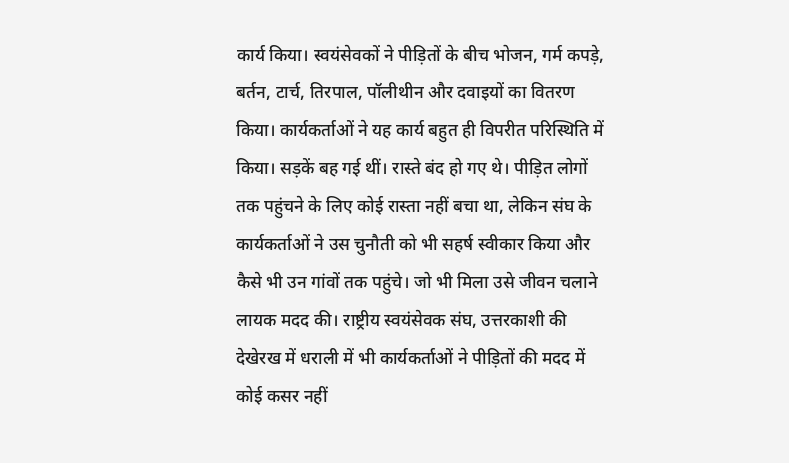कार्य किया। स्वयंसेवकों ने पीड़ितों के बीच भोजन, गर्म कपड़े, बर्तन, टार्च, तिरपाल, पॉलीथीन और दवाइयों का वितरण किया। कार्यकर्ताओं ने यह कार्य बहुत ही विपरीत परिस्थिति में किया। सड़कें बह गई थीं। रास्ते बंद हो गए थे। पीड़ित लोगों तक पहुंचने के लिए कोई रास्ता नहीं बचा था, लेकिन संघ के कार्यकर्ताओं ने उस चुनौती को भी सहर्ष स्वीकार किया और कैसे भी उन गांवों तक पहुंचे। जो भी मिला उसे जीवन चलाने लायक मदद की। राष्ट्रीय स्वयंसेवक संघ, उत्तरकाशी की देखेरख में धराली में भी कार्यकर्ताओं ने पीड़ितों की मदद में कोई कसर नहीं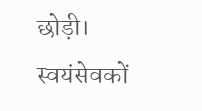छोड़ी। स्वयंसेवकों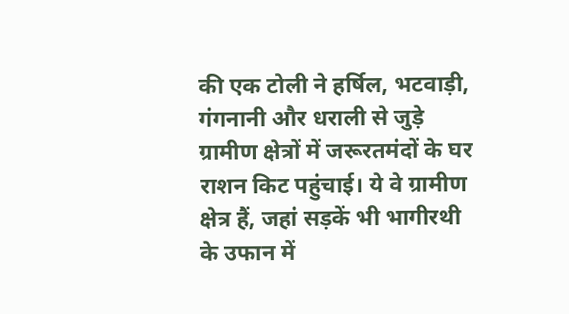की एक टोली ने हर्षिल, भटवाड़ी, गंगनानी और धराली से जुड़े ग्रामीण क्षेत्रों में जरूरतमंदों के घर राशन किट पहुंचाई। ये वे ग्रामीण क्षेत्र हैं, जहां सड़कें भी भागीरथी के उफान में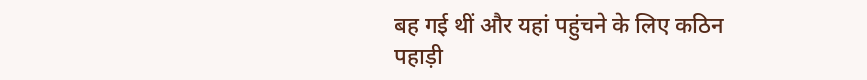बह गई थीं और यहां पहुंचने के लिए कठिन पहाड़ी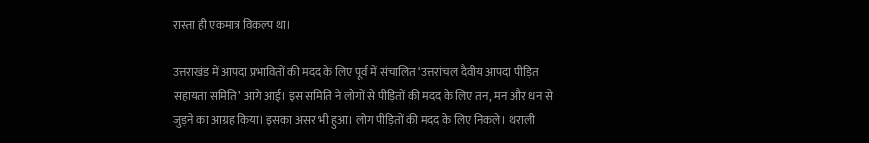रास्ता ही एकमात्र विकल्प था।

उत्तराखंड में आपदा प्रभावितों की मदद के लिए पूर्व में संचालित ‘उत्तरांचल दैवीय आपदा पीड़ित सहायता समिति’ आगे आई। इस समिति ने लोगों से पीड़ितों की मदद के लिए तन, मन और धन से जुड़ने का आग्रह किया। इसका असर भी हुआ। लोग पीड़ितों की मदद के लिए निकले। थराली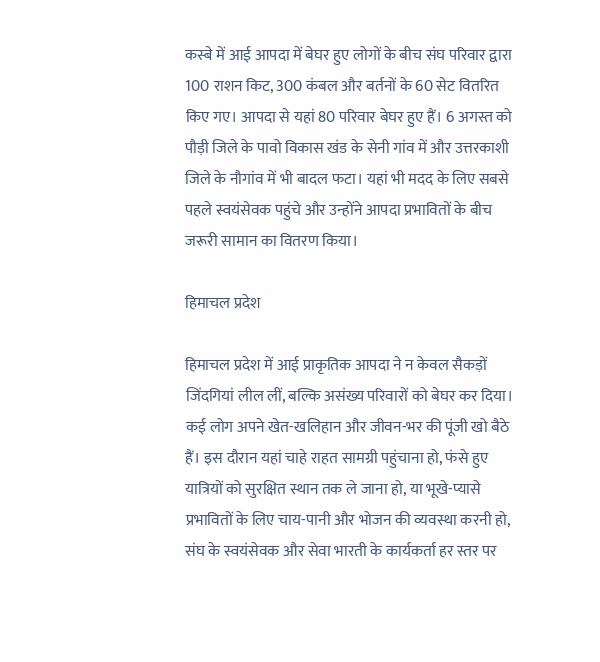कस्बे में आई आपदा में बेघर हुए लोगों के बीच संघ परिवार द्वारा 100 राशन किट, 300 कंबल और बर्तनों के 60 सेट वितरित किए गए। आपदा से यहां 80 परिवार बेघर हुए हैं। 6 अगस्त को पौड़ी जिले के पावो विकास खंड के सेनी गांव में और उत्तरकाशी जिले के नौगांव में भी बादल फटा। यहां भी मदद के लिए सबसे पहले स्वयंसेवक पहुंचे और उन्होंने आपदा प्रभावितों के बीच जरूरी सामान का वितरण किया।

हिमाचल प्रदेश

हिमाचल प्रदेश में आई प्राकृतिक आपदा ने न केवल सैकड़ों जिंदगियां लील लीं, बल्कि असंख्य परिवारों को बेघर कर दिया। कई लोग अपने खेत-खलिहान और जीवन-भर की पूंजी खो बैठे हैं। इस दौरान यहां चाहे राहत सामग्री पहुंचाना हो, फंसे हुए यात्रियों को सुरक्षित स्थान तक ले जाना हो, या भूखे-प्यासे प्रभावितों के लिए चाय-पानी और भोजन की व्यवस्था करनी हो, संघ के स्वयंसेवक और सेवा भारती के कार्यकर्ता हर स्तर पर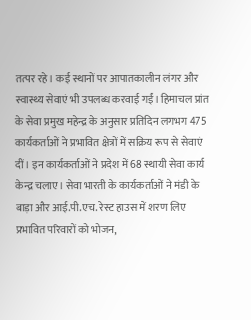तत्पर रहे। कई स्थानों पर आपातकालीन लंगर और स्वास्थ्य सेवाएं भी उपलब्ध करवाई गईं। हिमाचल प्रांत के सेवा प्रमुख महेन्द्र के अनुसार प्रतिदिन लगभग 475 कार्यकर्ताओं ने प्रभावित क्षेत्रों में सक्रिय रूप से सेवाएं दीं। इन कार्यकर्ताओं ने प्रदेश में 68 स्थायी सेवा कार्य केन्द्र चलाए। सेवा भारती के कार्यकर्ताओं ने मंडी के बाड़ा और आई.पी.एच. रेस्ट हाउस में शरण लिए प्रभावित परिवारों को भोजन,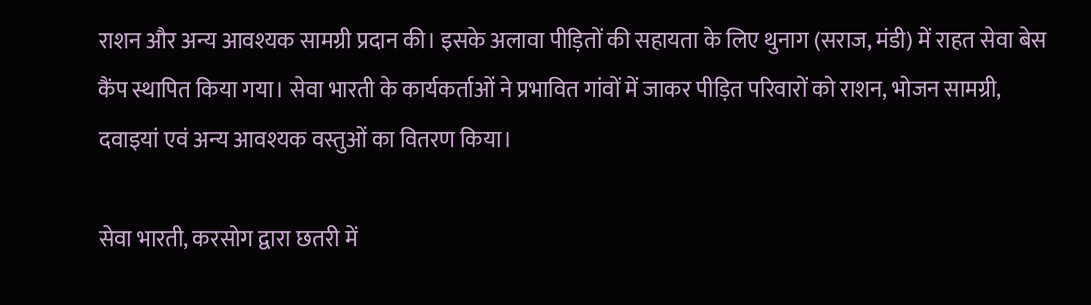राशन और अन्य आवश्यक सामग्री प्रदान की। इसके अलावा पीड़ितों की सहायता के लिए थुनाग (सराज, मंडी) में राहत सेवा बेस कैंप स्थापित किया गया। सेवा भारती के कार्यकर्ताओं ने प्रभावित गांवों में जाकर पीड़ित परिवारों को राशन, भोजन सामग्री, दवाइयां एवं अन्य आवश्यक वस्तुओं का वितरण किया।

सेवा भारती, करसोग द्वारा छतरी में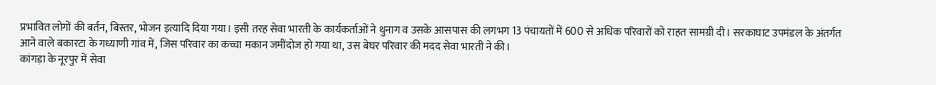प्रभावित लोगों की बर्तन, बिस्तर, भोजन इत्यादि दिया गया। इसी तरह सेवा भारती के कार्यकर्ताओं ने थुनाग व उसके आसपास की लगभग 13 पंचायतों में 600 से अधिक परिवारों को राहत सामग्री दी। सरकाघाट उपमंडल के अंतर्गत आने वाले बकारटा के गध्याणी गांव में, जिस परिवार का कच्चा मकान जमींदोज हो गया था, उस बेघर परिवार की मदद सेवा भारती ने की।
कांगड़ा के नूरपुर में सेवा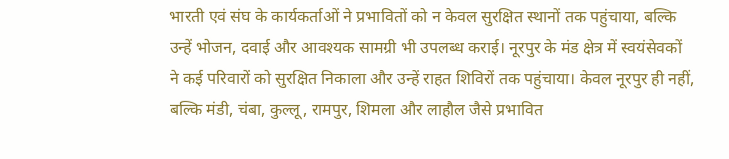भारती एवं संघ के कार्यकर्ताओं ने प्रभावितों को न केवल सुरक्षित स्थानों तक पहुंचाया, बल्कि उन्हें भोजन, दवाई और आवश्यक सामग्री भी उपलब्ध कराई। नूरपुर के मंड क्षेत्र में स्वयंसेवकों ने कई परिवारों को सुरक्षित निकाला और उन्हें राहत शिविरों तक पहुंचाया। केवल नूरपुर ही नहीं, बल्कि मंडी, चंबा, कुल्लू, रामपुर, शिमला और लाहौल जैसे प्रभावित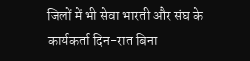जिलों में भी सेवा भारती और संघ के कार्यकर्ता दिन-रात बिना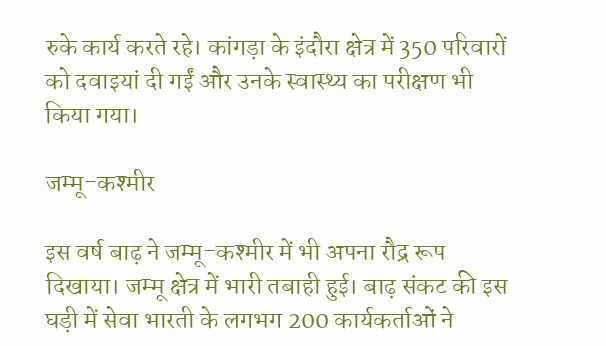रुके कार्य करते रहे। कांगड़ा के इंदौरा क्षेत्र में 350 परिवारों को दवाइयां दी गईं और उनके स्वास्थ्य का परीक्षण भी किया गया।

जम्मू-कश्मीर

इस वर्ष बाढ़ ने जम्मू-कश्मीर में भी अपना रौद्र रूप दिखाया। जम्मू क्षेत्र में भारी तबाही हुई। बाढ़ संकट की इस घड़ी में सेवा भारती के लगभग 200 कार्यकर्ताओं ने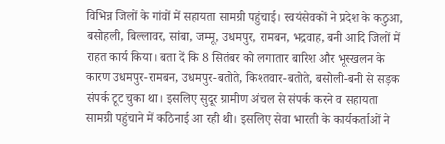विभिन्न जिलों के गांवों में सहायता सामग्री पहुंचाई। स्वयंसेवकों ने प्रदेश के कठुआ, बसोहली, बिल्लावर, सांबा, जम्मू, उधमपुर, रामबन, भद्रवाह, बनी आदि जिलों में राहत कार्य किया। बता दें कि 8 सितंबर को लगातार बारिश और भूस्खलन के कारण उधमपुर-रामबन, उधमपुर-बतोते, किश्तवार-बतोते, बसोली-बनी से सड़क संपर्क टूट चुका था। इसलिए सुदूर ग्रामीण अंचल से संपर्क करने व सहायता सामग्री पहुंचाने में कठिनाई आ रही थी। इसलिए सेवा भारती के कार्यकर्ताओं ने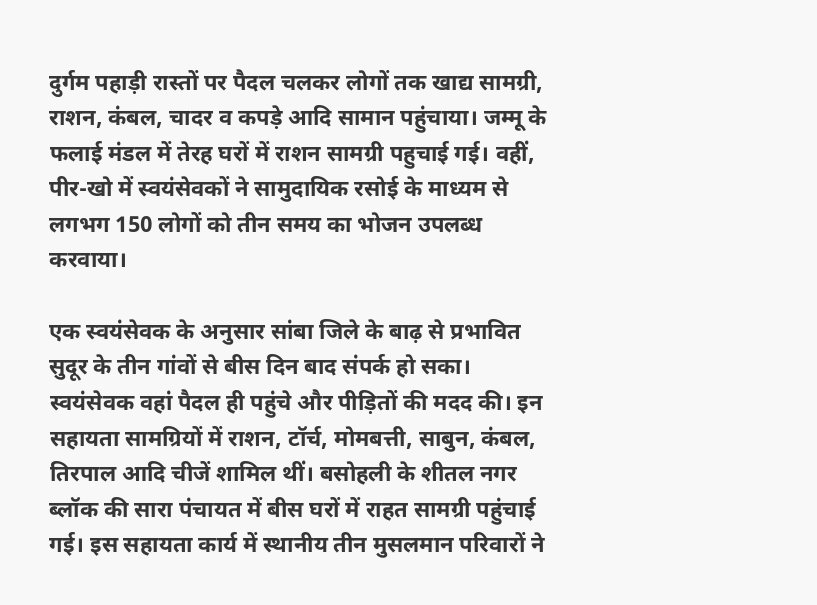दुर्गम पहाड़ी रास्तों पर पैदल चलकर लोगों तक खाद्य सामग्री, राशन, कंबल, चादर व कपड़े आदि सामान पहुंचाया। जम्मू के फलाई मंडल में तेरह घरों में राशन सामग्री पहुचाई गई। वहीं, पीर-खो में स्वयंसेवकों ने सामुदायिक रसोई के माध्यम से लगभग 150 लोगों को तीन समय का भोजन उपलब्ध करवाया।

एक स्वयंसेवक के अनुसार सांबा जिले के बाढ़ से प्रभावित सुदूर के तीन गांवों से बीस दिन बाद संपर्क हो सका। स्वयंसेवक वहां पैदल ही पहुंचे और पीड़ितों की मदद की। इन सहायता सामग्रियों में राशन, टॉर्च, मोमबत्ती, साबुन, कंबल, तिरपाल आदि चीजें शामिल थीं। बसोहली के शीतल नगर ब्लॉक की सारा पंचायत में बीस घरों में राहत सामग्री पहुंचाई गई। इस सहायता कार्य में स्थानीय तीन मुसलमान परिवारों ने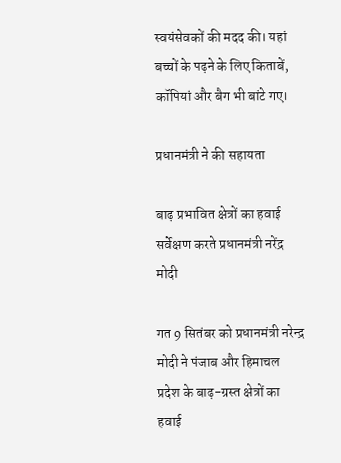स्वयंसेवकों की मदद की। यहां बच्चों के पढ़ने के लिए किताबें, कॉपियां और बैग भी बांटे गए।

प्रधानमंत्री ने की सहायता

बाढ़ प्रभावित क्षेत्रों का हवाई सर्वेक्षण करते प्रधानमंत्री नरेंद्र मोदी

गत 9 सितंबर को प्रधानमंत्री नरेन्द्र मोदी ने पंजाब और हिमाचल प्रदेश के बाढ़-ग्रस्त क्षेत्रों का हवाई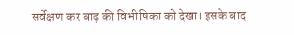सर्वेक्षण कर बाढ़ की विभीषिका को देखा। इसके बाद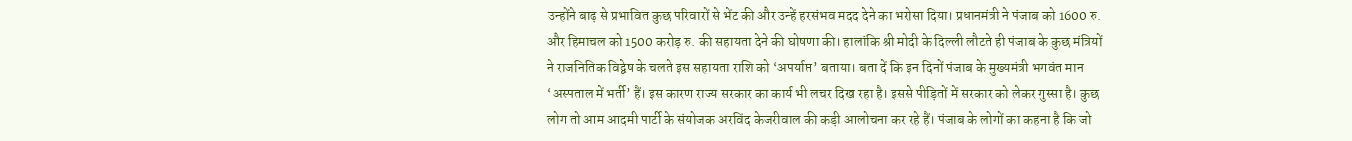उन्होंने बाढ़ से प्रभावित कुछ परिवारों से भेंट की और उन्हें हरसंभव मदद देने का भरोसा दिया। प्रधानमंत्री ने पंजाब को 1600 रु. और हिमाचल को 1500 करोड़ रु. की सहायता देने की घोषणा की। हालांकि श्री मोदी के दिल्ली लौटते ही पंजाब के कुछ मंत्रियों ने राजनितिक विद्वेष के चलते इस सहायता राशि को ‘अपर्याप्त’ बताया। बता दें कि इन दिनों पंजाब के मुख्यमंत्री भगवंत मान ‘अस्पताल में भर्ती’ हैं। इस कारण राज्य सरकार का कार्य भी लचर दिख रहा है। इससे पीड़ितों में सरकार को लेकर गुस्सा है। कुछ लोग तो आम आदमी पार्टी के संयोजक अरविंद केजरीवाल की कड़ी आलोचना कर रहे हैं। पंजाब के लोगों का कहना है कि जो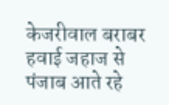केजरीवाल बराबर हवाई जहाज से पंजाब आते रहे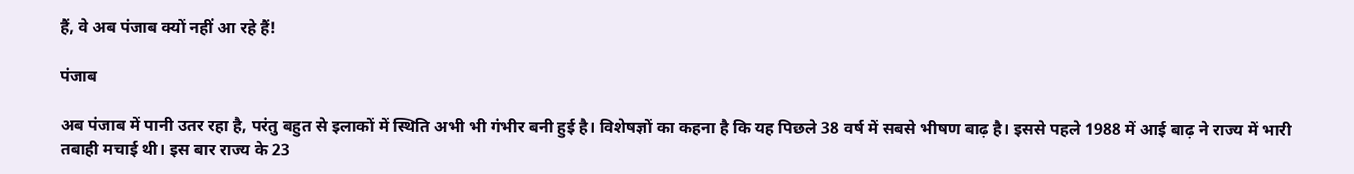हैं, वे अब पंजाब क्यों नहीं आ रहे हैं!

पंजाब

अब पंजाब में पानी उतर रहा है, परंतु बहुत से इलाकों में स्थिति अभी भी गंभीर बनी हुई है। विशेषज्ञों का कहना है कि यह पिछले 38 वर्ष में सबसे भीषण बाढ़ है। इससे पहले 1988 में आई बाढ़ ने राज्य में भारी तबाही मचाई थी। इस बार राज्य के 23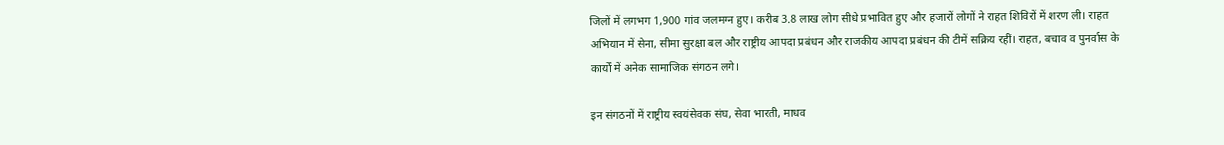जिलों में लगभग 1,900 गांव जलमग्न हुए। करीब 3.8 लाख लोग सीधे प्रभावित हुए और हजारों लोगों ने राहत शिविरों में शरण ली। राहत अभियान में सेना, सीमा सुरक्षा बल और राष्ट्रीय आपदा प्रबंधन और राजकीय आपदा प्रबंधन की टीमें सक्रिय रहीं। राहत, बचाव व पुनर्वास के कार्यों में अनेक सामाजिक संगठन लगे।

इन संगठनों में राष्ट्रीय स्वयंसेवक संघ, सेवा भारती, माधव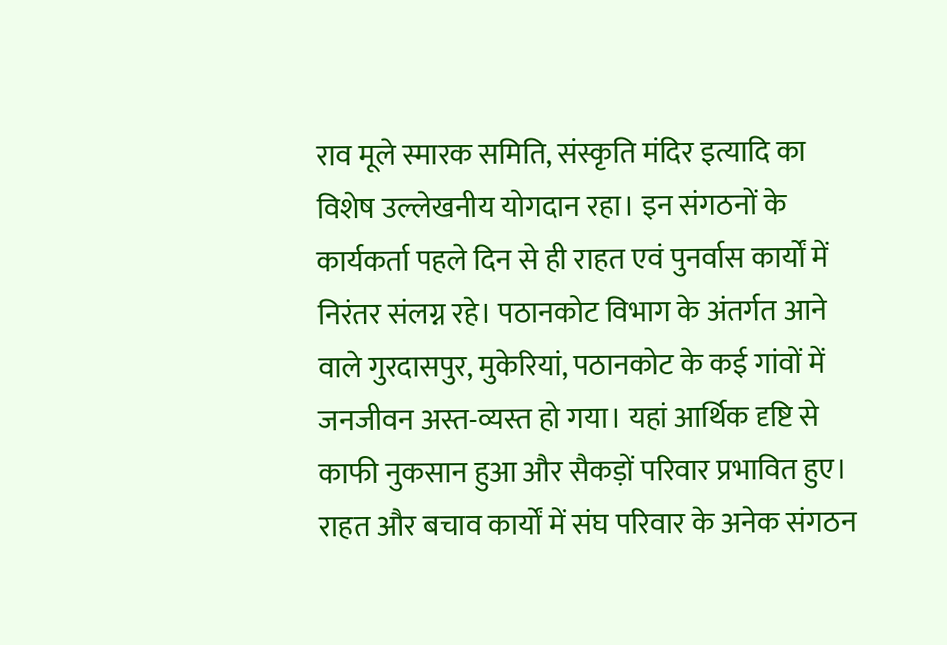राव मूले स्मारक समिति, संस्कृति मंदिर इत्यादि का विशेष उल्लेखनीय योगदान रहा। इन संगठनों के कार्यकर्ता पहले दिन से ही राहत एवं पुनर्वास कार्यों में निरंतर संलग्न रहे। पठानकोट विभाग के अंतर्गत आने वाले गुरदासपुर, मुकेरियां, पठानकोट के कई गांवों में जनजीवन अस्त-व्यस्त हो गया। यहां आर्थिक दृष्टि से काफी नुकसान हुआ और सैकड़ों परिवार प्रभावित हुए। राहत और बचाव कार्यों में संघ परिवार के अनेक संगठन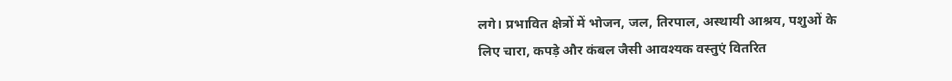लगे। प्रभावित क्षेत्रों में भोजन, जल, तिरपाल, अस्थायी आश्रय, पशुओं के लिए चारा, कपड़े और कंबल जैसी आवश्यक वस्तुएं वितरित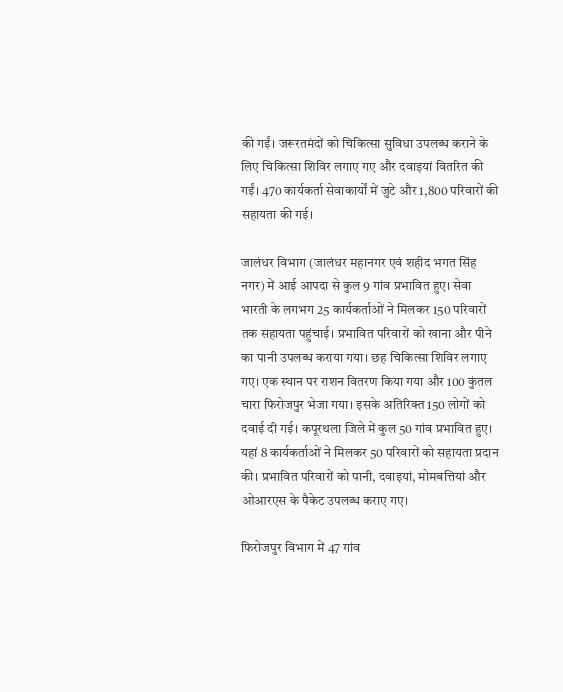की गईं। जरूरतमंदों को चिकित्सा सुविधा उपलब्ध कराने के लिए चिकित्सा शिविर लगाए गए और दवाइयां वितरित की गईं। 470 कार्यकर्ता सेवाकार्यों में जुटे और 1,800 परिवारों की सहायता की गई।

जालंधर विभाग (जालंधर महानगर एवं शहीद भगत सिंह नगर) में आई आपदा से कुल 9 गांव प्रभावित हुए। सेवा भारती के लगभग 25 कार्यकर्ताओं ने मिलकर 150 परिवारों तक सहायता पहुंचाई। प्रभावित परिवारों को खाना और पीने का पानी उपलब्ध कराया गया। छह चिकित्सा शिविर लगाए गए। एक स्थान पर राशन वितरण किया गया और 100 कुंतल चारा फिरोजपुर भेजा गया। इसके अतिरिक्त 150 लोगों को दवाई दी गई। कपूरथला जिले में कुल 50 गांव प्रभावित हुए। यहां 8 कार्यकर्ताओं ने मिलकर 50 परिवारों को सहायता प्रदान की। प्रभावित परिवारों को पानी, दवाइयां, मोमबत्तियां और ओआरएस के पैकेट उपलब्ध कराए गए।

फिरोजपुर विभाग में 47 गांव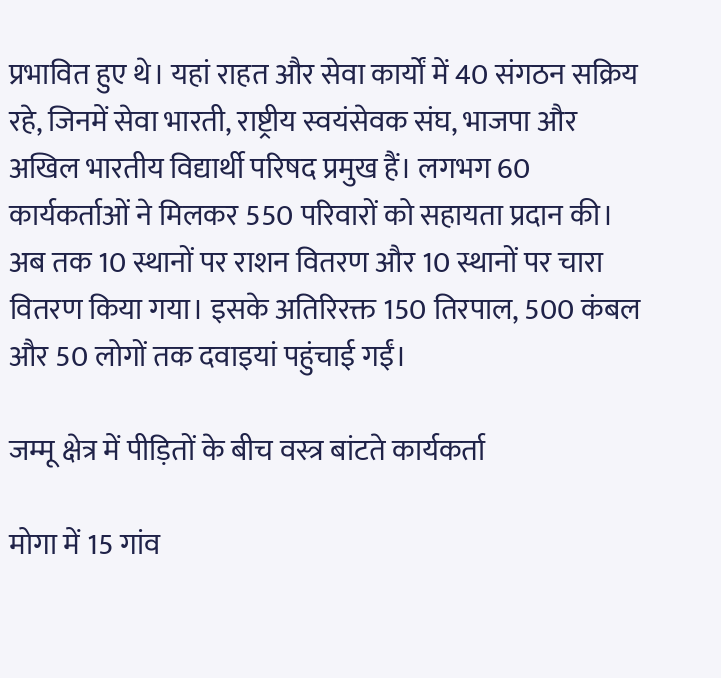प्रभावित हुए थे। यहां राहत और सेवा कार्यों में 40 संगठन सक्रिय रहे, जिनमें सेवा भारती, राष्ट्रीय स्वयंसेवक संघ, भाजपा और अखिल भारतीय विद्यार्थी परिषद प्रमुख हैं। लगभग 60 कार्यकर्ताओं ने मिलकर 550 परिवारों को सहायता प्रदान की। अब तक 10 स्थानों पर राशन वितरण और 10 स्थानों पर चारा वितरण किया गया। इसके अतिरिरक्त 150 तिरपाल, 500 कंबल और 50 लोगों तक दवाइयां पहुंचाई गईं।

जम्मू क्षेत्र में पीड़ितों के बीच वस्त्र बांटते कार्यकर्ता

मोगा में 15 गांव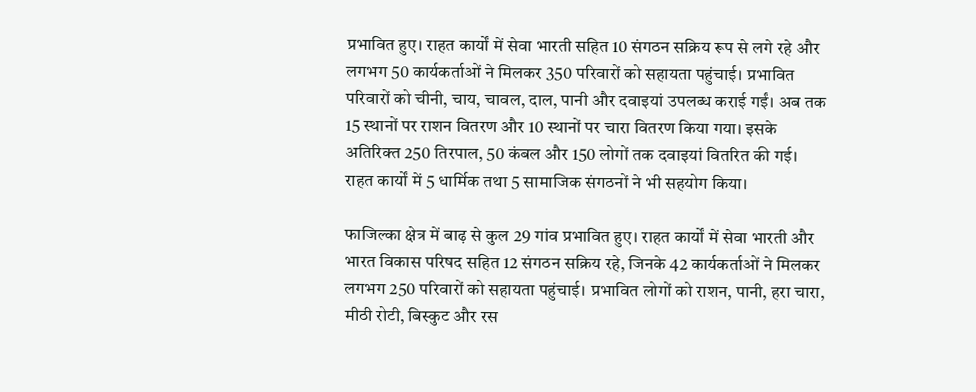प्रभावित हुए। राहत कार्यों में सेवा भारती सहित 10 संगठन सक्रिय रूप से लगे रहे और लगभग 50 कार्यकर्ताओं ने मिलकर 350 परिवारों को सहायता पहुंचाई। प्रभावित परिवारों को चीनी, चाय, चावल, दाल, पानी और दवाइयां उपलब्ध कराई गईं। अब तक 15 स्थानों पर राशन वितरण और 10 स्थानों पर चारा वितरण किया गया। इसके अतिरिक्त 250 तिरपाल, 50 कंबल और 150 लोगों तक दवाइयां वितरित की गई। राहत कार्यों में 5 धार्मिक तथा 5 सामाजिक संगठनों ने भी सहयोग किया।

फाजिल्का क्षेत्र में बाढ़ से कुल 29 गांव प्रभावित हुए। राहत कार्यों में सेवा भारती और भारत विकास परिषद सहित 12 संगठन सक्रिय रहे, जिनके 42 कार्यकर्ताओं ने मिलकर लगभग 250 परिवारों को सहायता पहुंचाई। प्रभावित लोगों को राशन, पानी, हरा चारा, मीठी रोटी, बिस्कुट और रस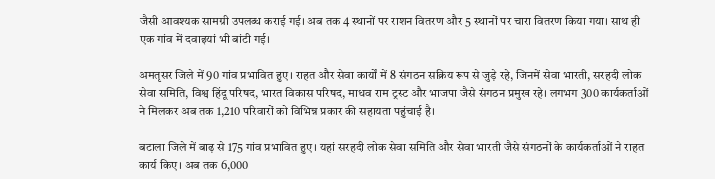जैसी आवश्यक सामग्री उपलब्ध कराई गई। अब तक 4 स्थानों पर राशन वितरण और 5 स्थानों पर चारा वितरण किया गया। साथ ही एक गांव में दवाइयां भी बांटी गई।

अमतृसर जिले में 90 गांव प्रभावित हुए। राहत और सेवा कार्यों में 8 संगठन सक्रिय रूप से जुड़े रहे, जिनमें सेवा भारती, सरहदी लोक सेवा समिति, विश्व हिंदू परिषद, भारत विकास परिषद, माधव राम ट्रस्ट और भाजपा जैसे संगठन प्रमुख रहे। लगभग 300 कार्यकर्ताओं ने मिलकर अब तक 1,210 परिवारों को विभिन्न प्रकार की सहायता पहुंचाई है।

बटाला जिले में बाढ़ से 175 गांव प्रभावित हुए। यहां सरहदी लोक सेवा समिति और सेवा भारती जैसे संगठनों के कार्यकर्ताओं ने राहत कार्य किए। अब तक 6,000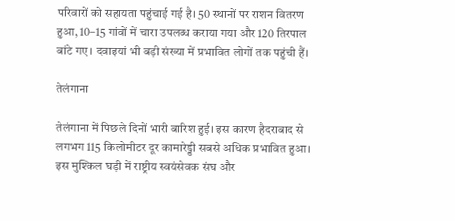परिवारों को सहायता पहुंचाई गई है। 50 स्थानों पर राशन वितरण हुआ, 10–15 गांवों में चारा उपलब्ध कराया गया और 120 तिरपाल बांटे गए। दवाइयां भी बड़ी संख्या में प्रभावित लोगों तक पहुंची हैं।

तेलंगाना

तेलंगाना में पिछले दिनों भारी बारिश हुई। इस कारण हैदराबाद से लगभग 115 किलोमीटर दूर कामारेड्डी सबसे अधिक प्रभावित हुआ। इस मुश्किल घड़ी में राष्ट्रीय स्वयंसेवक संघ और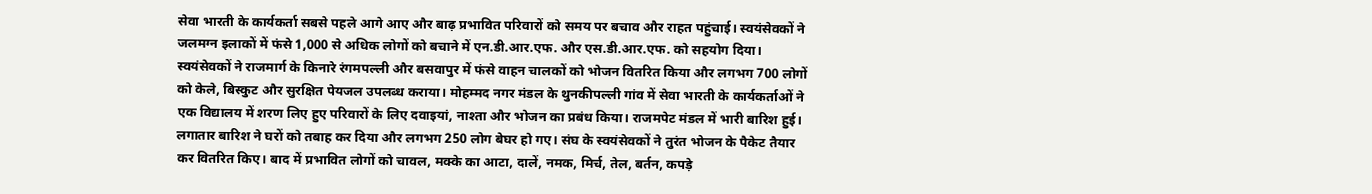सेवा भारती के कार्यकर्ता सबसे पहले आगे आए और बाढ़ प्रभावित परिवारों को समय पर बचाव और राहत पहुंचाई। स्वयंसेवकों ने जलमग्न इलाकों में फंसे 1,000 से अधिक लोगों को बचाने में एन.डी.आर.एफ. और एस.डी.आर.एफ. को सहयोग दिया। स्वयंसेवकों ने राजमार्ग के किनारे रंगमपल्ली और बसवापुर में फंसे वाहन चालकों को भोजन वितरित किया और लगभग 700 लोगों को केले, बिस्कुट और सुरक्षित पेयजल उपलब्ध कराया। मोहम्मद नगर मंडल के थुनकीपल्ली गांव में सेवा भारती के कार्यकर्ताओं ने एक विद्यालय में शरण लिए हुए परिवारों के लिए दवाइयां, नाश्ता और भोजन का प्रबंध किया। राजमपेट मंडल में भारी बारिश हुई। लगातार बारिश ने घरों को तबाह कर दिया और लगभग 250 लोग बेघर हो गए। संघ के स्वयंसेवकों ने तुरंत भोजन के पैकेट तैयार कर वितरित किए। बाद में प्रभावित लोगों को चावल, मक्के का आटा, दालें, नमक, मिर्च, तेल, बर्तन, कपड़े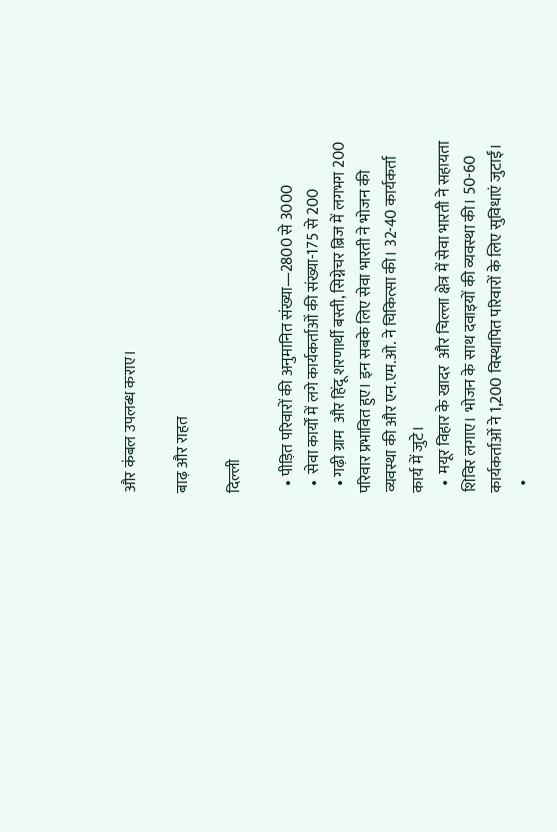और कंबल उपलब्ध कराए।

बाढ़ और राहत

दिल्ली

  • पीड़ित परिवारों की अनुमानित संख्या—2800 से 3000
  •  सेवा कार्यों में लगे कार्यकर्ताओं की संख्या-175 से 200
  • गढ़ी ग्राम  और हिंदू शरणार्थी बस्ती, सिग्नेचर ब्रिज में लगभग 200 परिवार प्रभावित हुए। इन सबके लिए सेवा भारती ने भोजन की व्यवस्था की और एन.एम.ओ. ने चिकित्सा की। 32-40 कार्यकर्ता  कार्य में जुटे।
  •  मयूर विहार के खादर  और चिल्ला क्षेत्र में सेवा भारती ने सहायता शिविर लगाए। भोजन के साथ दवाइयों की व्यवस्था की। 50-60 कार्यकर्ताओं ने 1,200 विस्थापित परिवारों के लिए सुविधाएं जुटाईं।
  •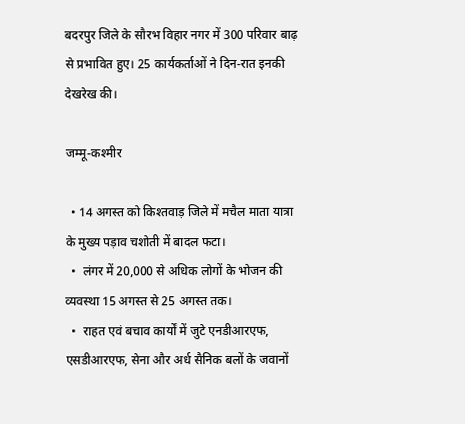बदरपुर जिले के सौरभ विहार नगर में 300 परिवार बाढ़ से प्रभावित हुए। 25 कार्यकर्ताओं ने दिन-रात इनकी देखरेख की।

जम्मू-कश्मीर

  • 14 अगस्त को किश्तवाड़ जिले में मचैल माता यात्रा के मुख्य पड़ाव चशोती में बादल फटा।
  •  लंगर में 20,000 से अधिक लोगों के भोजन की व्यवस्था 15 अगस्त से 25 अगस्त तक।
  •  राहत एवं बचाव कार्यों में जुटे एनडीआरएफ, एसडीआरएफ, सेना और अर्ध सैनिक बलों के जवानों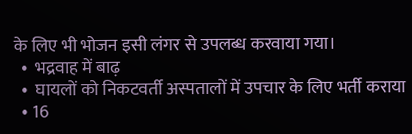के लिए भी भोजन इसी लंगर से उपलब्ध करवाया गया।
  •  भद्रवाह में बाढ़
  •  घायलों को निकटवर्ती अस्पतालों में उपचार के लिए भर्ती कराया
  • 16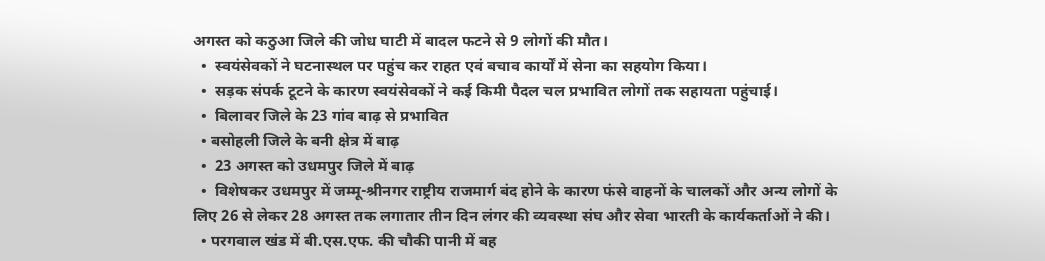अगस्त को कठुआ जिले की जोध घाटी में बादल फटने से 9 लोगों की मौत।
  •  स्वयंसेवकों ने घटनास्थल पर पहुंच कर राहत एवं बचाव कार्यों में सेना का सहयोग किया।
  •  सड़क संपर्क टूटने के कारण स्वयंसेवकों ने कई किमी पैदल चल प्रभावित लोगों तक सहायता पहुंचाई।
  •  बिलावर जिले के 23 गांव बाढ़ से प्रभावित
  • बसोहली जिले के बनी क्षेत्र में बाढ़
  •  23 अगस्त को उधमपुर जिले में बाढ़
  •  विशेषकर उधमपुर में जम्मू-श्रीनगर राष्ट्रीय राजमार्ग बंद होने के कारण फंसे वाहनों के चालकों और अन्य लोगों के लिए 26 से लेकर 28 अगस्त तक लगातार तीन दिन लंगर की व्यवस्था संघ और सेवा भारती के कार्यकर्ताओं ने की।
  • परगवाल खंड में बी.एस.एफ. की चौकी पानी में बह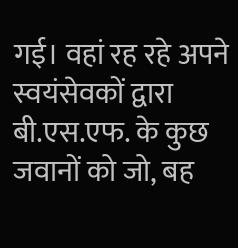गई। वहां रह रहे अपने स्वयंसेवकों द्वारा बी.एस.एफ. के कुछ जवानों को जो, बह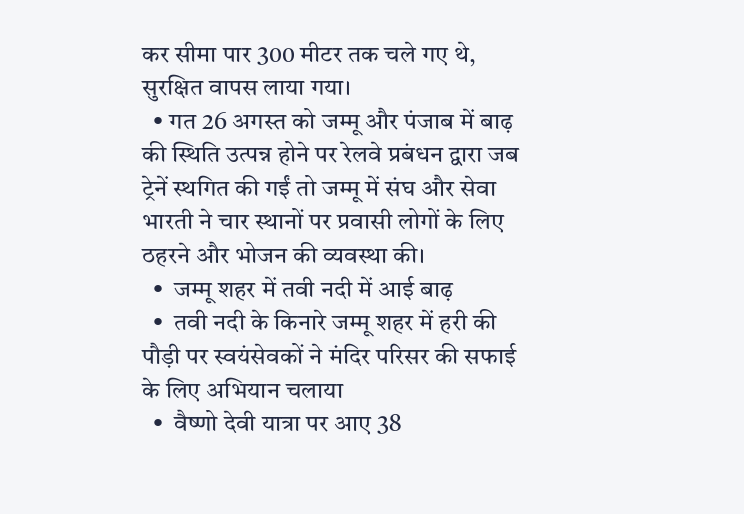कर सीमा पार 300 मीटर तक चले गए थे, सुरक्षित वापस लाया गया।
  • गत 26 अगस्त को जम्मू और पंजाब में बाढ़ की स्थिति उत्पन्न होने पर रेलवे प्रबंधन द्वारा जब ट्रेनें स्थगित की गईं तो जम्मू में संघ और सेवा भारती ने चार स्थानों पर प्रवासी लोगों के लिए ठहरने और भोजन की व्यवस्था की।
  •  जम्मू शहर में तवी नदी में आई बाढ़
  •  तवी नदी के किनारे जम्मू शहर में हरी की पौड़ी पर स्वयंसेवकों ने मंदिर परिसर की सफाई के लिए अभियान चलाया
  •  वैष्णो देवी यात्रा पर आए 38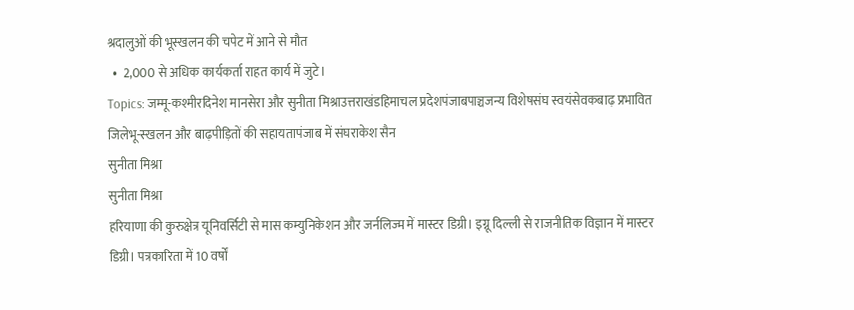श्रदालुओं की भूस्खलन की चपेट में आने से मौत
  •  2,000 से अधिक कार्यकर्ता राहत कार्य में जुटे।
Topics: जम्मू-कश्मीरदिनेश मानसेरा और सुनीता मिश्राउत्तराखंडहिमाचल प्रदेशपंजाबपाञ्चजन्य विशेषसंघ स्वयंसेवकबाढ़ प्रभावित जिलेभू-स्खलन और बाढ़पीड़ितों की सहायतापंजाब में संघराकेश सैन
सुनीता मिश्रा
सुनीता मिश्रा
हरियाणा की कुरुक्षेत्र यूनिवर्सिटी से मास कम्युनिकेशन और जर्नलिज्म में मास्टर डिग्री। इग्नू दिल्ली से राजनीतिक विज्ञान में मास्टर डिग्री। पत्रकारिता में 10 वर्षों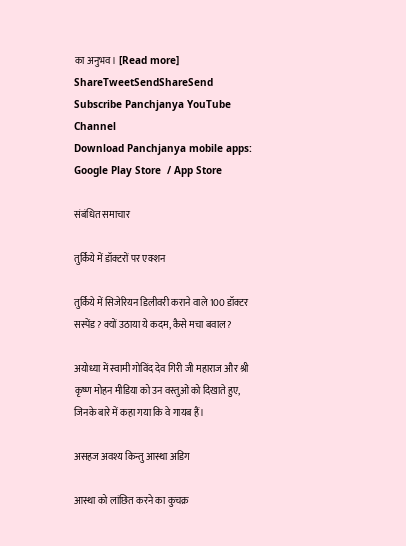का अनुभव। [Read more]
ShareTweetSendShareSend
Subscribe Panchjanya YouTube Channel
Download Panchjanya mobile apps: Google Play Store  / App Store

संबंधित समाचार

तुर्किये में डॉक्टरों पर एक्शन

तुर्किये में सिजेरियन डिलीवरी कराने वाले 100 डॉक्टर सस्पेंड? क्यों उठाया ये कदम, कैसे मचा बवाल?

अयोध्या में स्वामी गोविंद देव गिरी जी महाराज और श्री कृष्ण मोहन मीडिया को उन वस्तुओं को दिखाते हुए, जिनके बारे में कहा गया कि वे गायब हैं।

असहज अवश्य किन्तु आस्था अडिग

आस्था को लांछित करने का कुचक्र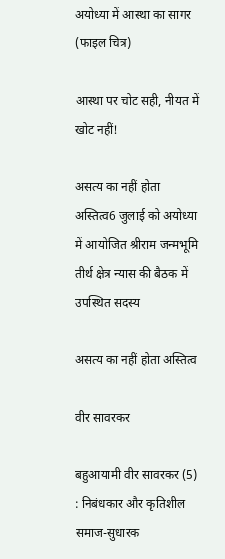अयोध्या में आस्था का सागर (फाइल चित्र)

आस्था पर चोट सही, नीयत में खोट नहीं!

असत्य का नहीं होता अस्तित्व6 जुलाई को अयोध्या में आयोजित श्रीराम जन्मभूमि तीर्थ क्षेत्र न्यास की बैठक में उपस्थित सदस्य

असत्य का नहीं होता अस्तित्व

वीर सावरकर

बहुआयामी वीर सावरकर (5) : निबंधकार और कृतिशील समाज-सुधारक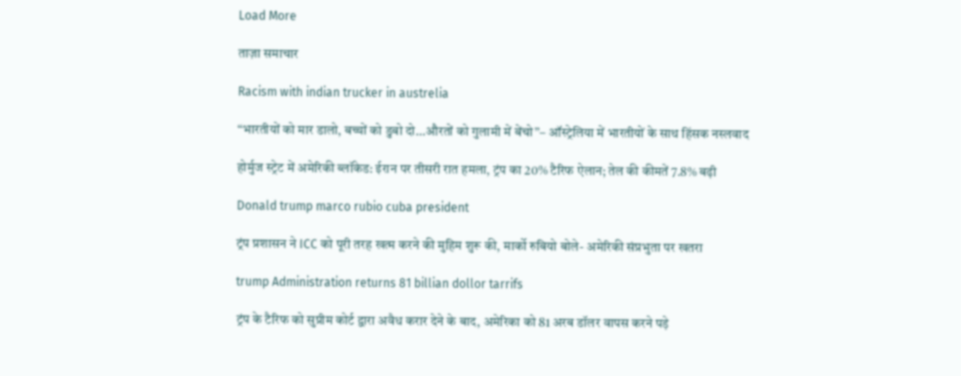Load More

ताज़ा समाचार

Racism with indian trucker in austrelia

“भारतीयों को मार डालो, बच्चों को डुबो दो…औरतों को गुलामी में बेंचो”– ऑस्ट्रेलिया में भारतीयों के साथ हिंसक नस्लवाद

होर्मुज स्ट्रेट में अमेरिकी ब्लॉकेड: ईरान पर तीसरी रात हमला, ट्रंप का 20% टैरिफ ऐलान; तेल की कीमतें 7.8% बढ़ी

Donald trump marco rubio cuba president

ट्रंप प्रशासन ने ICC को पूरी तरह खत्म करने की मुहिम शुरू की, मार्को रुबियो बोले- अमेरिकी संप्रभुता पर खतरा

trump Administration returns 81 billian dollor tarrifs

ट्रंप के टैरिफ को सुप्रीम कोर्ट द्वारा अवैध करार देने के बाद, अमेरिका को 81 अरब डॉलर वापस करने पड़े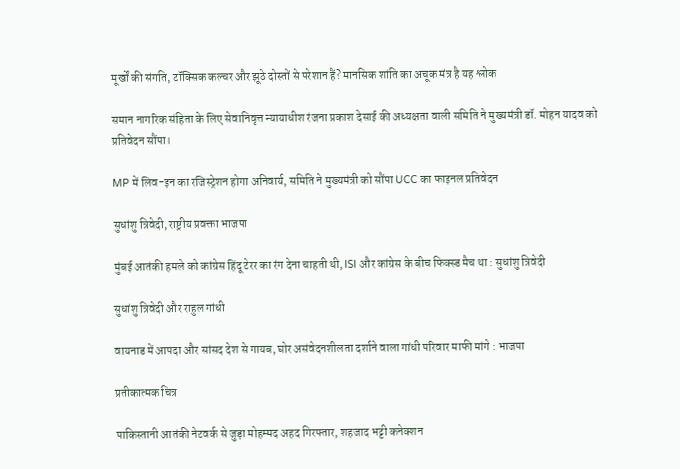मूर्खों की संगति, टॉक्सिक कल्चर और झूठे दोस्तों से परेशान हैं? मानसिक शांति का अचूक मंत्र है यह श्लोक

समान नागरिक संहिता के लिए सेवानिवृत्त न्यायाधीश रंजना प्रकाश देसाई की अध्यक्षता वाली समिति ने मुख्यमंत्री डॉ. मोहन यादव को प्रतिवेदन सौंपा।

MP में लिव-इन का रजिस्ट्रेशन होगा अनिवार्य, समिति ने मुख्यमंत्री को सौंपा UCC का फाइनल प्रतिवेदन

सुधांशु त्रिवेदी, राष्ट्रीय प्रवक्ता भाजपा

मुंबई आतंकी हमले को कांग्रेस हिंदू टेरर का रंग देना चाहती थी, ISI और कांग्रेस के बीच फिक्स्ड मैच था : सुधांशु त्रिवेदी

सुधांशु त्रिवेदी और राहुल गांधी

वायनाड में आपदा और सांसद देश से गायब, घोर असंवेदनशीलता दर्शाने वाला गांधी परिवार माफी मांगे : भाजपा

प्रतीकात्मक चित्र

पाकिस्तानी आतंकी नेटवर्क से जुड़ा मोहम्मद अहद गिरफ्तार, शहजाद भट्टी कनेक्शन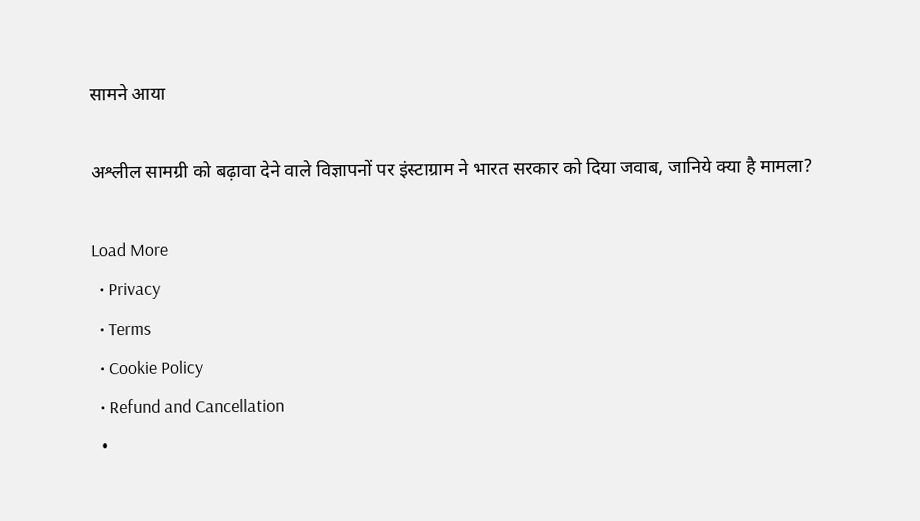सामने आया

अश्लील सामग्री को बढ़ावा देने वाले विज्ञापनों पर इंस्टाग्राम ने भारत सरकार को दिया जवाब, जानिये क्या है मामला?

Load More
  • Privacy
  • Terms
  • Cookie Policy
  • Refund and Cancellation
  •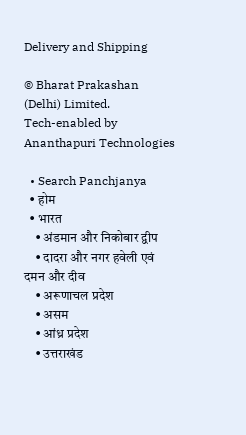Delivery and Shipping

© Bharat Prakashan (Delhi) Limited.
Tech-enabled by Ananthapuri Technologies

  • Search Panchjanya
  • होम
  • भारत
    • अंडमान और निकोबार द्वीप
    • दादरा और नगर हवेली एवं दमन और दीव
    • अरूणाचल प्रदेश
    • असम
    • आंध्र प्रदेश
    • उत्तराखंड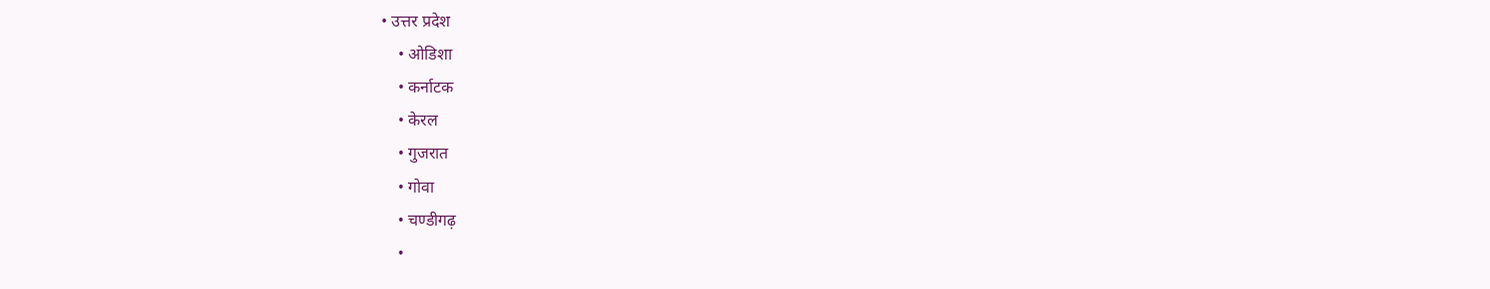• उत्तर प्रदेश
    • ओडिशा
    • कर्नाटक
    • केरल
    • गुजरात
    • गोवा
    • चण्‍डीगढ़
    •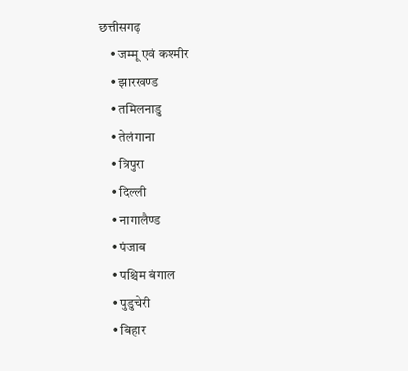छत्तीसगढ़
    • जम्‍मू एवं कश्‍मीर
    • झारखण्‍ड
    • तमिलनाडु
    • तेलंगाना
    • त्रिपुरा
    • दिल्ली
    • नागालैण्‍ड
    • पंजाब
    • पश्चिम बंगाल
    • पुडुचेरी
    • बिहार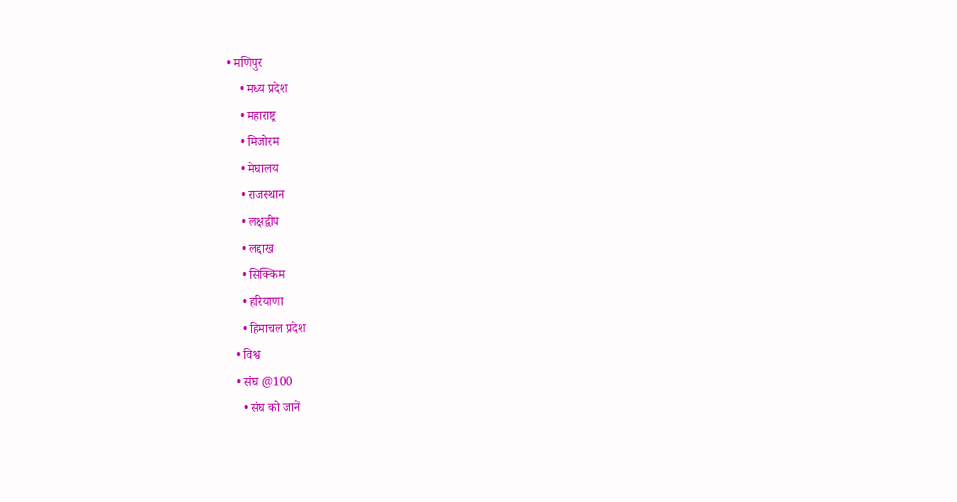• मणिपुर
    • मध्य प्रदेश
    • महाराष्ट्र
    • मिजोरम
    • मेघालय
    • राजस्थान
    • लक्षद्वीप
    • लद्दाख
    • सिक्किम
    • हरियाणा
    • हिमाचल प्रदेश
  • विश्व
  • संघ @100
    • संघ को जानें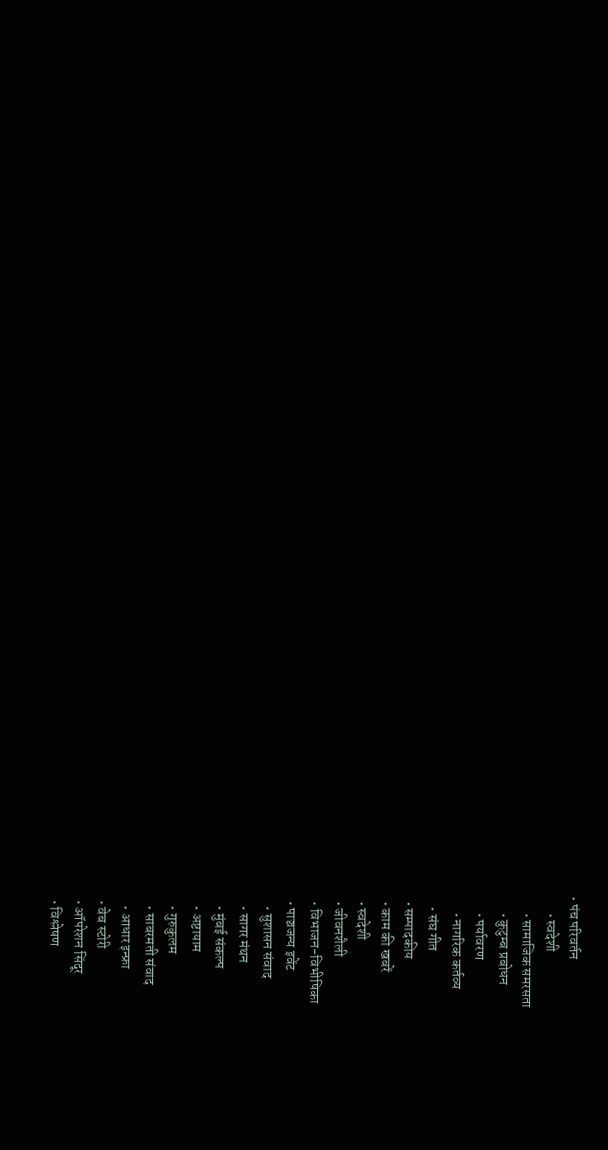• पंच परिवर्तन
      • स्वदेशी
      • सामाजिक समरसता
      • कुटुम्ब प्रबोधन
      • पर्यावरण
      • नागरिक कर्तव्य
    • संघ गीत
  • सम्पादकीय
  • काम की खबरें
  • स्वदेशी
  • जीवनशैली
  • विभाजन-विभीषिका
  • पाञ्चजन्य इवेंट
    • सुशासन संवाद
    • सागर मंथन
    • मुंबई संकल्प
    • अष्टायाम
    • गुरुकुलम
    • साबरमती संवाद
    • आधार इन्फ्रा
  • वेब स्टोरी
  • ऑपरेशन सिंदूर
  • विश्लेषण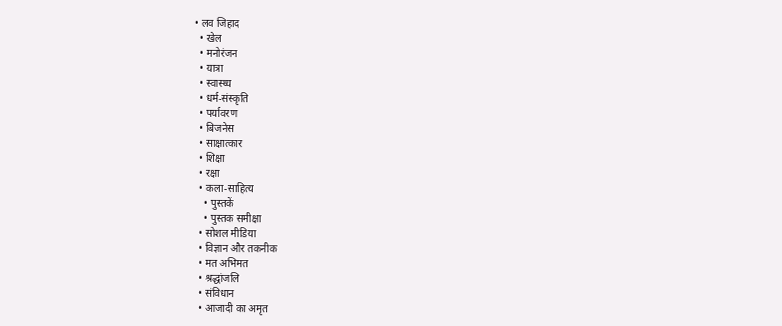• लव जिहाद
  • खेल
  • मनोरंजन
  • यात्रा
  • स्वास्थ्य
  • धर्म-संस्कृति
  • पर्यावरण
  • बिजनेस
  • साक्षात्कार
  • शिक्षा
  • रक्षा
  • कला-साहित्य
    • पुस्तकें
    • पुस्तक समीक्षा
  • सोशल मीडिया
  • विज्ञान और तकनीक
  • मत अभिमत
  • श्रद्धांजलि
  • संविधान
  • आजादी का अमृत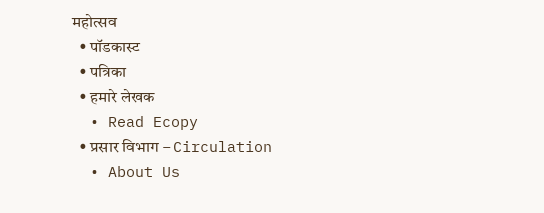महोत्सव
  • पॉडकास्ट
  • पत्रिका
  • हमारे लेखक
  • Read Ecopy
  • प्रसार विभाग – Circulation
  • About Us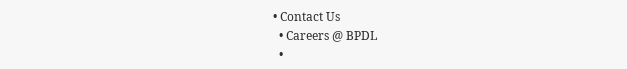• Contact Us
  • Careers @ BPDL
  •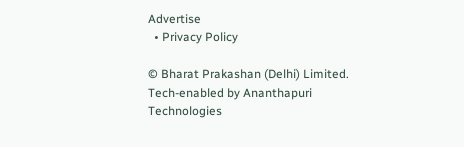Advertise
  • Privacy Policy

© Bharat Prakashan (Delhi) Limited.
Tech-enabled by Ananthapuri Technologies